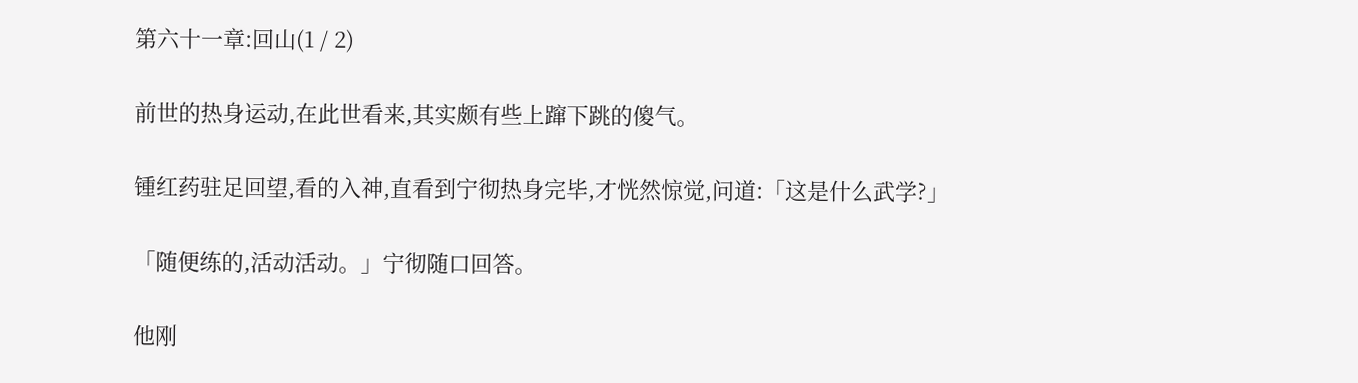第六十一章:回山(1 / 2)

前世的热身运动,在此世看来,其实颇有些上蹿下跳的傻气。

锺红药驻足回望,看的入神,直看到宁彻热身完毕,才恍然惊觉,问道:「这是什么武学?」

「随便练的,活动活动。」宁彻随口回答。

他刚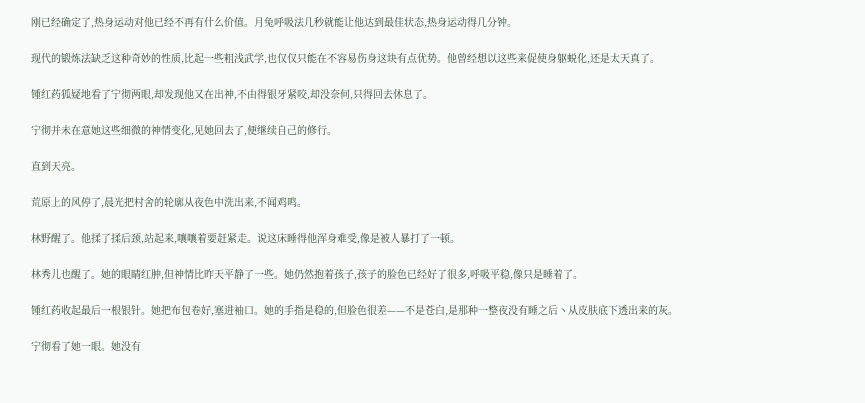刚已经确定了,热身运动对他已经不再有什么价值。月兔呼吸法几秒就能让他达到最佳状态,热身运动得几分钟。

现代的锻炼法缺乏这种奇妙的性质,比起一些粗浅武学,也仅仅只能在不容易伤身这块有点优势。他曾经想以这些来促使身躯蜕化,还是太天真了。

锺红药狐疑地看了宁彻两眼,却发现他又在出神,不由得银牙紧咬,却没奈何,只得回去休息了。

宁彻并未在意她这些细微的神情变化,见她回去了,便继续自己的修行。

直到天亮。

荒原上的风停了,晨光把村舍的轮廓从夜色中洗出来,不闻鸡鸣。

林野醒了。他揉了揉后颈,站起来,嚷嚷着要赶紧走。说这床睡得他浑身难受,像是被人暴打了一顿。

林秀儿也醒了。她的眼睛红肿,但神情比昨天平静了一些。她仍然抱着孩子,孩子的脸色已经好了很多,呼吸平稳,像只是睡着了。

锺红药收起最后一根银针。她把布包卷好,塞进袖口。她的手指是稳的,但脸色很差——不是苍白,是那种一整夜没有睡之后丶从皮肤底下透出来的灰。

宁彻看了她一眼。她没有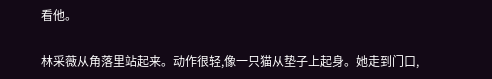看他。

林采薇从角落里站起来。动作很轻,像一只猫从垫子上起身。她走到门口,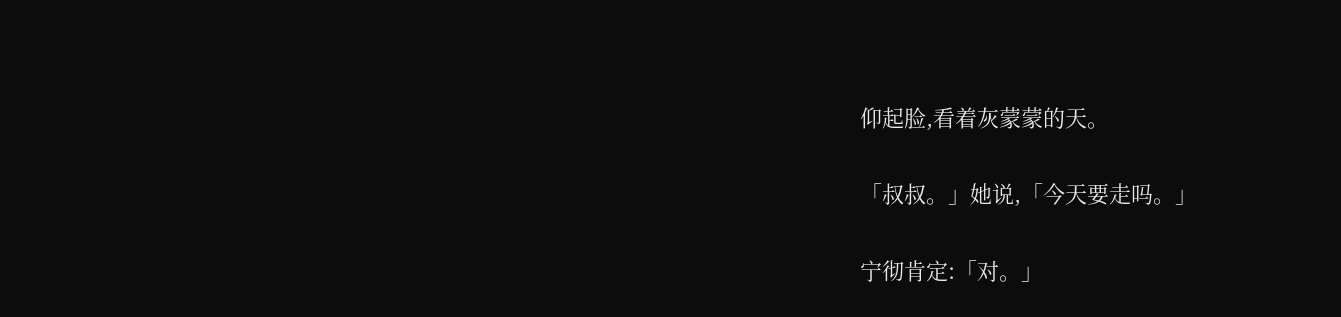仰起脸,看着灰蒙蒙的天。

「叔叔。」她说,「今天要走吗。」

宁彻肯定:「对。」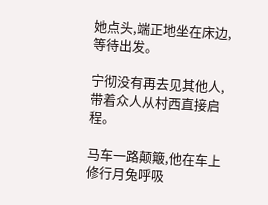她点头,端正地坐在床边,等待出发。

宁彻没有再去见其他人,带着众人从村西直接启程。

马车一路颠簸,他在车上修行月兔呼吸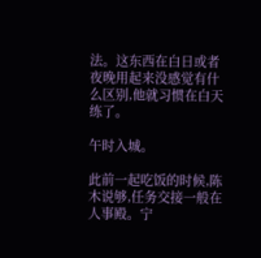法。这东西在白日或者夜晚用起来没感觉有什么区别,他就习惯在白天练了。

午时入城。

此前一起吃饭的时候,陈木说够,任务交接一般在人事殿。宁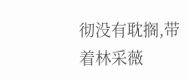彻没有耽搁,带着林采薇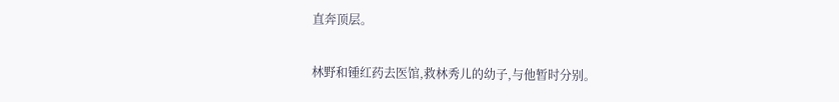直奔顶层。

林野和锺红药去医馆,救林秀儿的幼子,与他暂时分别。